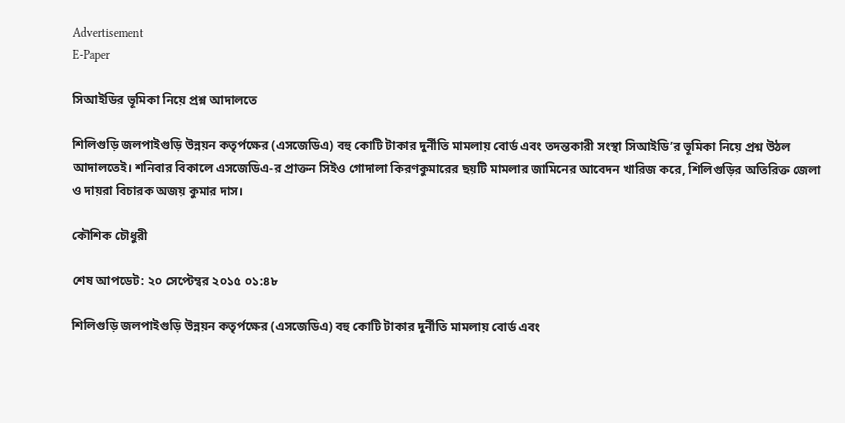Advertisement
E-Paper

সিআইডির ভূমিকা নিয়ে প্রশ্ন আদালতে

শিলিগুড়ি জলপাইগুড়ি উন্নয়ন কতৃর্পক্ষের (এসজেডিএ) বহু কোটি টাকার দুর্নীতি মামলায় বোর্ড এবং তদন্তকারী সংস্থা সিআইডি’র ভূমিকা নিয়ে প্রশ্ন উঠল আদালতেই। শনিবার বিকালে এসজেডিএ-র প্রাক্তন সিইও গোদালা কিরণকুমারের ছয়টি মামলার জামিনের আবেদন খারিজ করে, শিলিগুড়ির অতিরিক্ত জেলা ও দায়রা বিচারক অজয় কুমার দাস।

কৌশিক চৌধুরী

শেষ আপডেট: ২০ সেপ্টেম্বর ২০১৫ ০১:৪৮

শিলিগুড়ি জলপাইগুড়ি উন্নয়ন কতৃর্পক্ষের (এসজেডিএ) বহু কোটি টাকার দুর্নীতি মামলায় বোর্ড এবং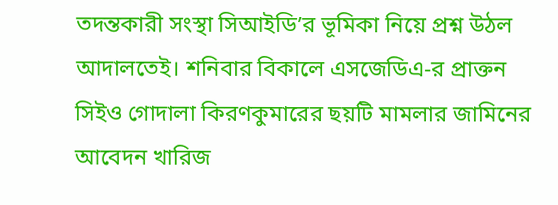তদন্তকারী সংস্থা সিআইডি’র ভূমিকা নিয়ে প্রশ্ন উঠল আদালতেই। শনিবার বিকালে এসজেডিএ-র প্রাক্তন সিইও গোদালা কিরণকুমারের ছয়টি মামলার জামিনের আবেদন খারিজ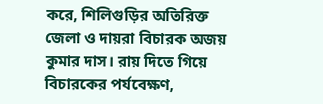করে, শিলিগুড়ির অতিরিক্ত জেলা ও দায়রা বিচারক অজয় কুমার দাস। রায় দিতে গিয়ে বিচারকের পর্যবেক্ষণ,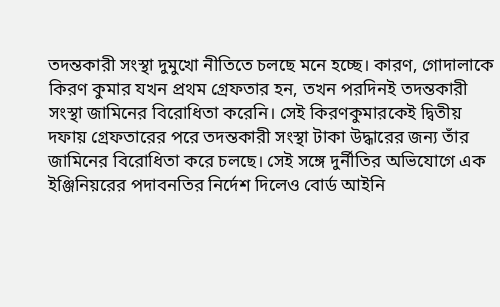তদন্তকারী সংস্থা দুমুখো নীতিতে চলছে মনে হচ্ছে। কারণ, গোদালাকে কিরণ কুমার যখন প্রথম গ্রেফতার হন, তখন পরদিনই তদন্তকারী সংস্থা জামিনের বিরোধিতা করেনি। সেই কিরণকুমারকেই দ্বিতীয় দফায় গ্রেফতারের পরে তদন্তকারী সংস্থা টাকা উদ্ধারের জন্য তাঁর জামিনের বিরোধিতা করে চলছে। সেই সঙ্গে দুর্নীতির অভিযোগে এক ইঞ্জিনিয়রের পদাবনতির নির্দেশ দিলেও বোর্ড আইনি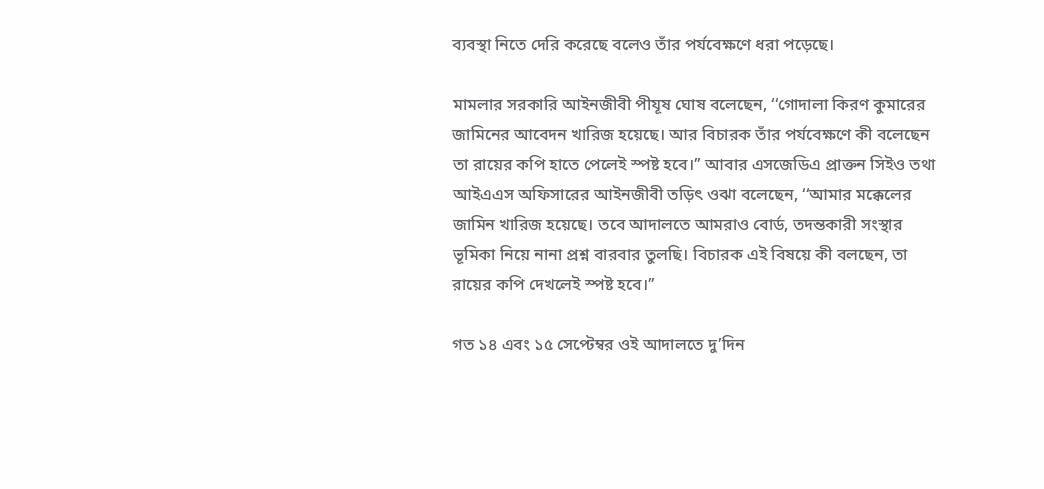ব্যবস্থা নিতে দেরি করেছে বলেও তাঁর পর্যবেক্ষণে ধরা পড়েছে।

মামলার সরকারি আইনজীবী পীযূষ ঘোষ বলেছেন, ‘‘গোদালা কিরণ কুমারের জামিনের আবেদন খারিজ হয়েছে। আর বিচারক তাঁর পর্যবেক্ষণে কী বলেছেন তা রায়ের কপি হাতে পেলেই স্পষ্ট হবে।’’ আবার এসজেডি‌এ প্রাক্তন সিইও তথা আইএএস অফিসারের আইনজীবী তড়িৎ ওঝা বলেছেন, ‘‘আমার মক্কেলের জামিন খারিজ হয়েছে। তবে আদালতে আমরাও বোর্ড, তদন্তকারী সংস্থার ভূমিকা নিয়ে নানা প্রশ্ন বারবার তুলছি। বিচারক এই বিষয়ে কী বলছেন, তা রায়ের কপি দেখলেই স্পষ্ট হবে।’’

গত ১৪ এবং ১৫ সেপ্টেম্বর ওই আদালতে দু’দিন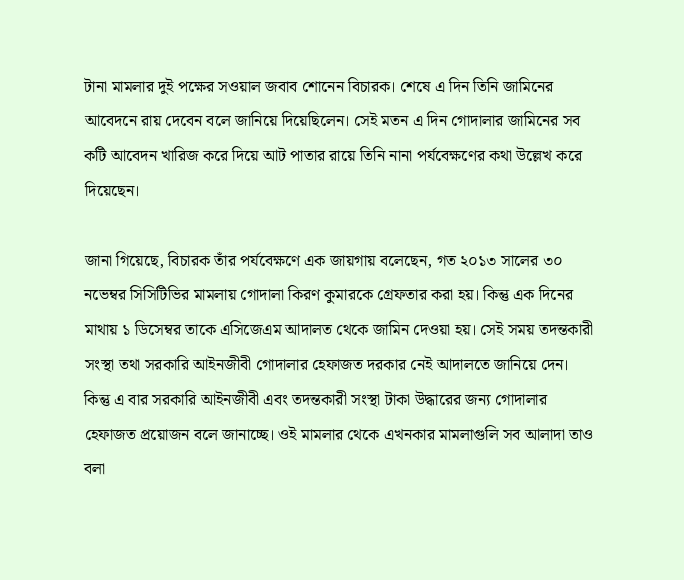টানা মামলার দুই পক্ষের সওয়াল জবাব শোনেন বিচারক। শেষে এ দিন তিনি জামিনের আবেদনে রায় দেবেন বলে জানিয়ে দিয়েছিলেন। সেই মতন এ দিন গোদালার জামিনের সব কটি আবেদন খারিজ করে দিয়ে আট পাতার রায়ে তিনি নানা পর্যবেক্ষণের কথা উল্লেখ করে দিয়েছেন।

জানা গিয়েছে, বিচারক তাঁর পর্যবেক্ষণে এক জায়গায় বলেছেন, গত ২০১৩ সালের ৩০ নভেম্বর সিসিটিভির মামলায় গোদালা কিরণ কুমারকে গ্রেফতার করা হয়। কিন্তু এক দিনের মাথায় ১ ডিসেম্বর তাকে এসিজেএম আদালত থেকে জামিন দেওয়া হয়। সেই সময় তদন্তকারী সংস্থা তথা সরকারি আইনজীবী গোদালার হেফাজত দরকার নেই আদালতে জানিয়ে দেন। কিন্তু এ বার সরকারি আইনজীবী এবং তদন্তকারী সংস্থা টাকা উদ্ধারের জন্য গোদালার হেফাজত প্রয়োজন বলে জানাচ্ছে। ওই মামলার থেকে এখনকার মামলাগুলি সব আলাদা তাও বলা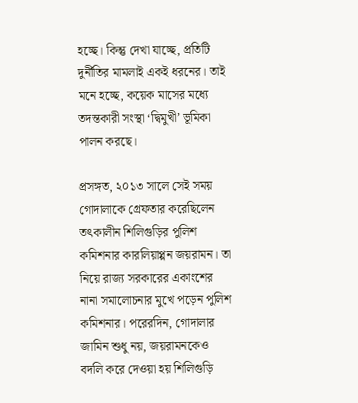হচ্ছে। কিন্তু দেখা যাচ্ছে, প্রতিটি দুর্নীতির মামলাই একই ধরনের। তাই মনে হচ্ছে, কয়েক মাসের মধ্যে তদন্তকারী সংস্থা ‘দ্বিমুখী’ ভূমিকা পালন করছে।

প্রসঙ্গত, ২০১৩ সালে সেই সময় গোদালাকে গ্রেফতার করেছিলেন তৎকালীন শিলিগুড়ির পুলিশ কমিশনার কারলিয়াপ্পন জয়রামন। তা নিয়ে রাজ্য সরকারের একাংশের নানা সমালোচনার মুখে পড়েন পুলিশ কমিশনার। পরেরদিন, গোদালার জামিন শুধু নয়, জয়রামনকেও বদলি করে দেওয়া হয় শিলিগুড়ি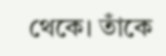থেকে। তাঁকে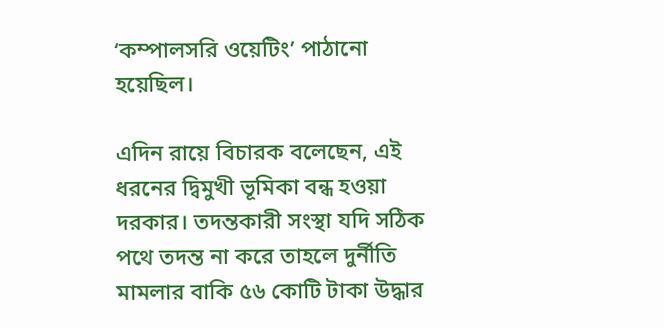‘কম্পালসরি ওয়েটিং’ পাঠানো হয়েছিল।

এদিন রায়ে বিচারক বলেছেন, এই ধরনের দ্বিমুখী ভূমিকা বন্ধ হওয়া দরকার। তদন্তকারী সংস্থা যদি সঠিক পথে তদন্ত না করে তাহলে দুর্নীতি মামলার বাকি ৫৬ কোটি টাকা উদ্ধার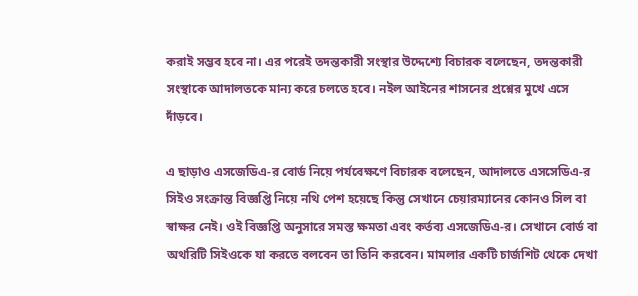করাই সম্ভব হবে না। এর পরেই তদন্তকারী সংস্থার উদ্দেশ্যে বিচারক বলেছেন, তদন্তকারী সংস্থাকে আদালতকে মান্য করে চলতে হবে। নইল আইনের শাসনের প্রশ্নের মুখে এসে দাঁড়বে।

এ ছাড়াও এসজেডিএ-র বোর্ড নিয়ে পর্যবেক্ষণে বিচারক বলেছেন, আদালতে এসসেডিএ-র সিইও সংক্রান্ত বিজ্ঞপ্তি নিয়ে নথি পেশ হয়েছে কিন্তু সেখানে চেয়ারম্যানের কোনও সিল বা স্বাক্ষর নেই। ওই বিজ্ঞপ্তি অনুসারে সমস্ত ক্ষমতা এবং কর্তব্য এসজেডিএ-র। সেখানে বোর্ড বা অথরিটি সিইওকে যা করতে বলবেন তা তিনি করবেন। মামলার একটি চার্জশিট থেকে দেখা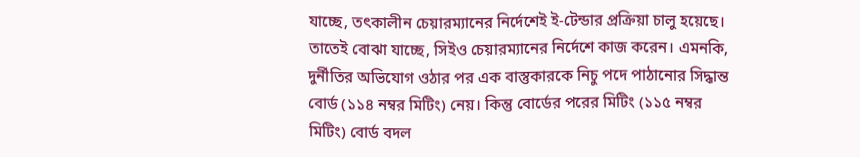যাচ্ছে, তৎকালীন চেয়ারম্যানের নির্দেশেই ই-টেন্ডার প্রক্রিয়া চালু হয়েছে। তাতেই বোঝা যাচ্ছে, সিইও চেয়ারম্যানের নির্দেশে কাজ করেন। এমনকি, দুর্নীতির অভিযোগ ওঠার পর এক বাস্তুকারকে নিচু পদে পাঠানোর সিদ্ধান্ত বোর্ড (১১৪ নম্বর মিটিং) নেয়। কিন্তু বোর্ডের পরের মিটিং (১১৫ নম্বর মিটিং) বোর্ড বদল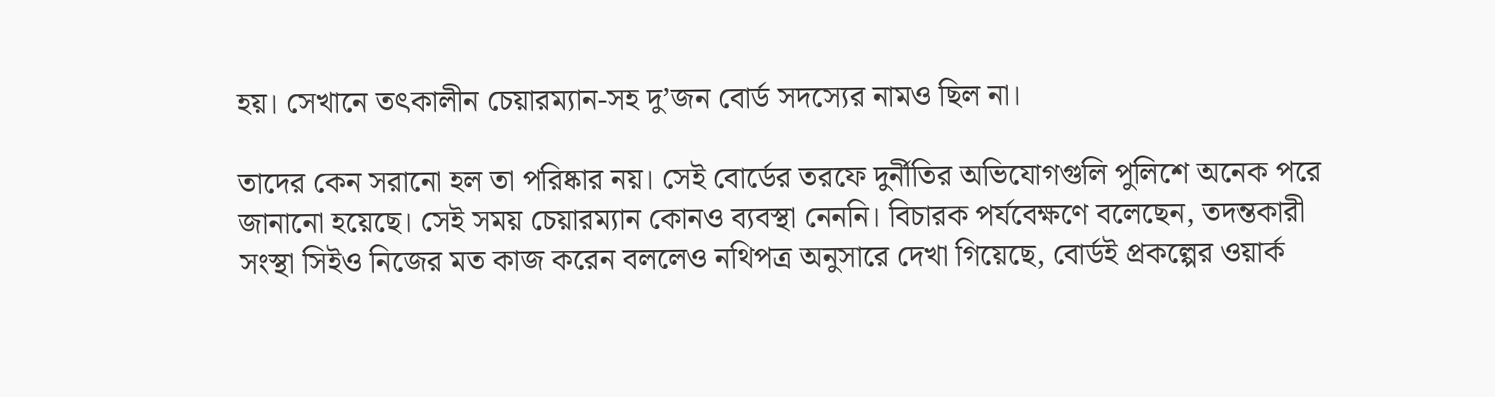হয়। সেখানে তৎকালীন চেয়ারম্যান-সহ দু’জন বোর্ড সদস্যের নামও ছিল না।

তাদের কেন সরানো হল তা পরিষ্কার নয়। সেই বোর্ডের তরফে দুর্নীতির অভিযোগগুলি পুলিশে অনেক পরে জানানো হয়েছে। সেই সময় চেয়ারম্যান কোনও ব্যবস্থা নেননি। বিচারক পর্যবেক্ষণে বলেছেন, তদন্তকারী সংস্থা সিইও নিজের মত কাজ করেন বললেও নথিপত্র অনুসারে দেখা গিয়েছে, বোর্ডই প্রকল্পের ওয়ার্ক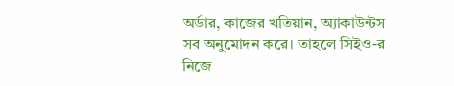অর্ডার, কাজের খতিয়ান, অ্যাকাউন্টস সব অনুমোদন করে। তাহলে সিইও-র নিজে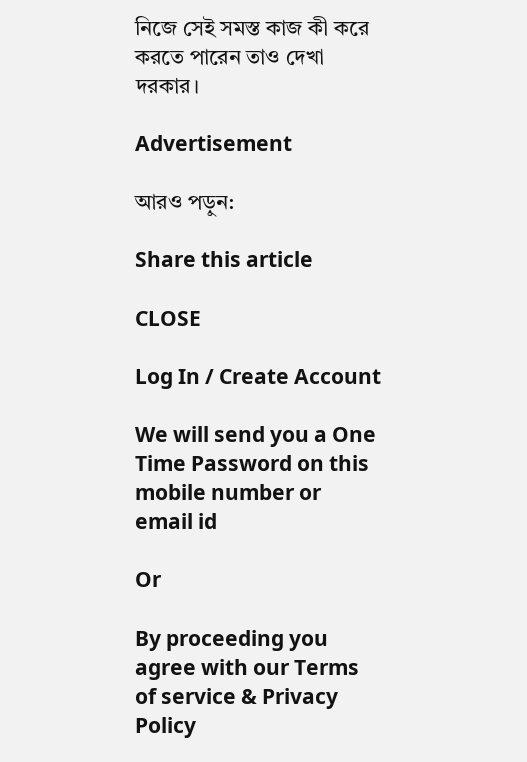নিজে সেই সমস্ত কাজ কী করে করতে পারেন তাও দেখা দরকার।

Advertisement

আরও পড়ুন:

Share this article

CLOSE

Log In / Create Account

We will send you a One Time Password on this mobile number or email id

Or

By proceeding you agree with our Terms of service & Privacy Policy